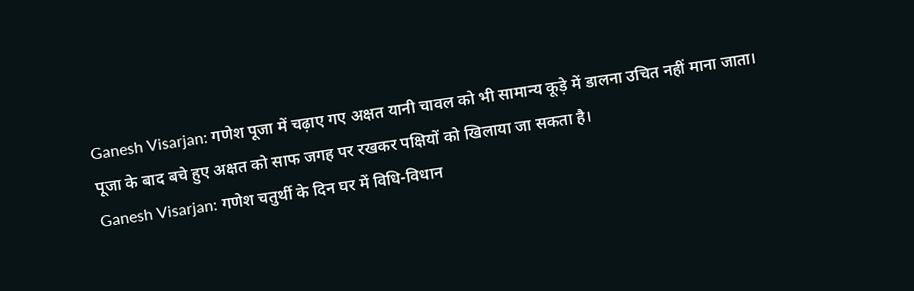Ganesh Visarjan: गणेश पूजा में चढ़ाए गए अक्षत यानी चावल को भी सामान्य कूड़े में डालना उचित नहीं माना जाता। पूजा के बाद बचे हुए अक्षत को साफ जगह पर रखकर पक्षियों को खिलाया जा सकता है।
Ganesh Visarjan: गणेश चतुर्थी के दिन घर में विधि-विधान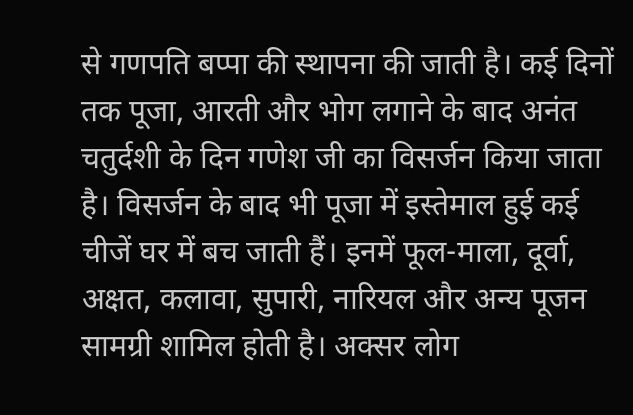से गणपति बप्पा की स्थापना की जाती है। कई दिनों तक पूजा, आरती और भोग लगाने के बाद अनंत चतुर्दशी के दिन गणेश जी का विसर्जन किया जाता है। विसर्जन के बाद भी पूजा में इस्तेमाल हुई कई चीजें घर में बच जाती हैं। इनमें फूल-माला, दूर्वा, अक्षत, कलावा, सुपारी, नारियल और अन्य पूजन सामग्री शामिल होती है। अक्सर लोग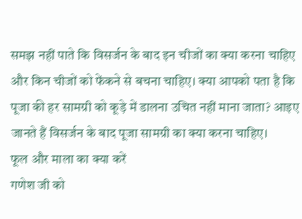समझ नहीं पाते कि विसर्जन के बाद इन चीजों का क्या करना चाहिए और किन चीजों को फेंकने से बचना चाहिए। क्या आपको पता है कि पूजा की हर सामग्री को कूड़े में डालना उचित नहीं माना जाता? आइए जानते हैं विसर्जन के बाद पूजा सामग्री का क्या करना चाहिए।
फूल और माला का क्या करें
गणेश जी को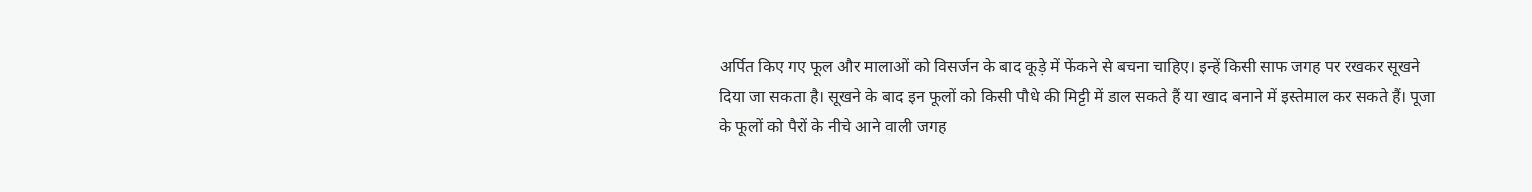अर्पित किए गए फूल और मालाओं को विसर्जन के बाद कूड़े में फेंकने से बचना चाहिए। इन्हें किसी साफ जगह पर रखकर सूखने दिया जा सकता है। सूखने के बाद इन फूलों को किसी पौधे की मिट्टी में डाल सकते हैं या खाद बनाने में इस्तेमाल कर सकते हैं। पूजा के फूलों को पैरों के नीचे आने वाली जगह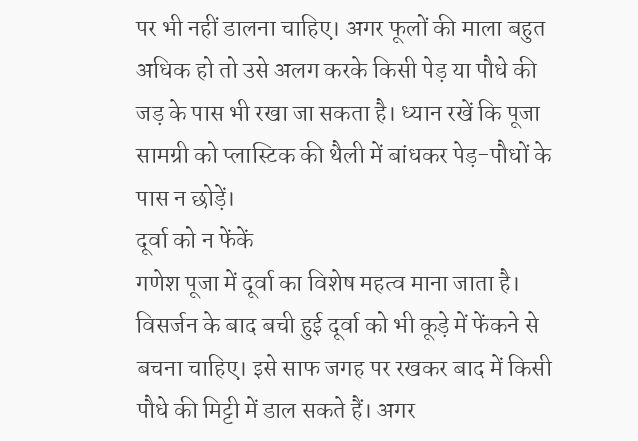पर भी नहीं डालना चाहिए। अगर फूलों की माला बहुत अधिक हो तो उसे अलग करके किसी पेड़ या पौधे की जड़ के पास भी रखा जा सकता है। ध्यान रखें कि पूजा सामग्री को प्लास्टिक की थैली में बांधकर पेड़-पौधों के पास न छोड़ें।
दूर्वा को न फेंकें
गणेश पूजा में दूर्वा का विशेष महत्व माना जाता है। विसर्जन के बाद बची हुई दूर्वा को भी कूड़े में फेंकने से बचना चाहिए। इसे साफ जगह पर रखकर बाद में किसी पौधे की मिट्टी में डाल सकते हैं। अगर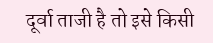दूर्वा ताजी है तो इसे किसी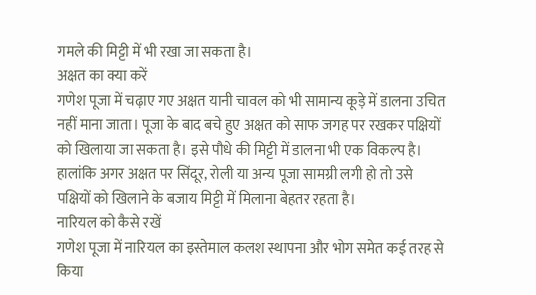गमले की मिट्टी में भी रखा जा सकता है।
अक्षत का क्या करें
गणेश पूजा में चढ़ाए गए अक्षत यानी चावल को भी सामान्य कूड़े में डालना उचित नहीं माना जाता। पूजा के बाद बचे हुए अक्षत को साफ जगह पर रखकर पक्षियों को खिलाया जा सकता है। इसे पौधे की मिट्टी में डालना भी एक विकल्प है। हालांकि अगर अक्षत पर सिंदूर, रोली या अन्य पूजा सामग्री लगी हो तो उसे पक्षियों को खिलाने के बजाय मिट्टी में मिलाना बेहतर रहता है।
नारियल को कैसे रखें
गणेश पूजा में नारियल का इस्तेमाल कलश स्थापना और भोग समेत कई तरह से किया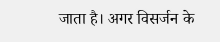जाता है। अगर विसर्जन के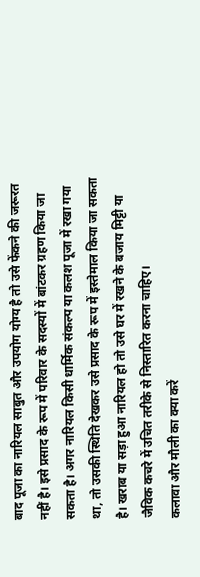बाद पूजा का नारियल साबुत और उपयोग योग्य है तो उसे फेंकने की जरूरत नहीं है। इसे प्रसाद के रूप में परिवार के सदस्यों में बांटकर ग्रहण किया जा सकता है। अगर नारियल किसी धार्मिक संकल्प या कलश पूजा में रखा गया था, तो उसकी स्थिति देखकर उसे प्रसाद के रूप में इस्तेमाल किया जा सकता है। खराब या सड़ा हुआ नारियल हो तो उसे घर में रखने के बजाय मिट्टी या जैविक कचरे में उचित तरीके से निस्तारित करना चाहिए।
कलावा और मौली का क्या करें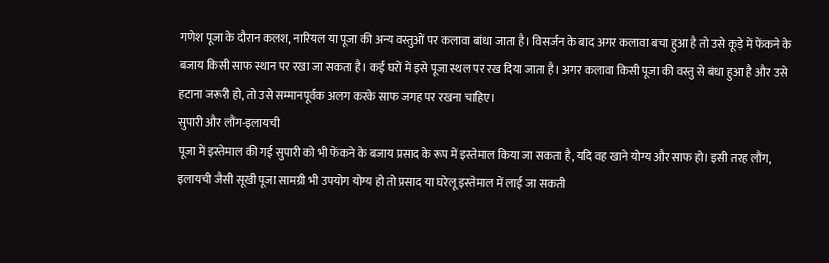गणेश पूजा के दौरान कलश, नारियल या पूजा की अन्य वस्तुओं पर कलावा बांधा जाता है। विसर्जन के बाद अगर कलावा बचा हुआ है तो उसे कूड़े में फेंकने के बजाय किसी साफ स्थान पर रखा जा सकता है। कई घरों में इसे पूजा स्थल पर रख दिया जाता है। अगर कलावा किसी पूजा की वस्तु से बंधा हुआ है और उसे हटाना जरूरी हो, तो उसे सम्मानपूर्वक अलग करके साफ जगह पर रखना चाहिए।
सुपारी और लौंग-इलायची
पूजा में इस्तेमाल की गई सुपारी को भी फेंकने के बजाय प्रसाद के रूप में इस्तेमाल किया जा सकता है, यदि वह खाने योग्य और साफ हो। इसी तरह लौंग, इलायची जैसी सूखी पूजा सामग्री भी उपयोग योग्य हो तो प्रसाद या घरेलू इस्तेमाल में लाई जा सकती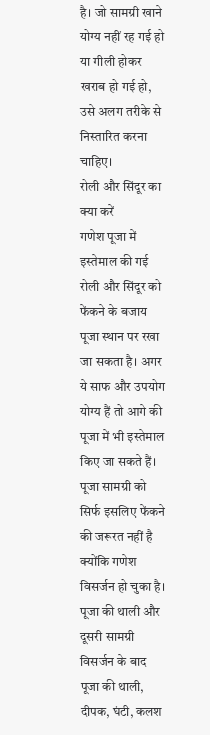है। जो सामग्री खाने योग्य नहीं रह गई हो या गीली होकर खराब हो गई हो, उसे अलग तरीके से निस्तारित करना चाहिए।
रोली और सिंदूर का क्या करें
गणेश पूजा में इस्तेमाल की गई रोली और सिंदूर को फेंकने के बजाय पूजा स्थान पर रखा जा सकता है। अगर ये साफ और उपयोग योग्य हैं तो आगे की पूजा में भी इस्तेमाल किए जा सकते हैं। पूजा सामग्री को सिर्फ इसलिए फेंकने की जरूरत नहीं है क्योंकि गणेश विसर्जन हो चुका है।
पूजा की थाली और दूसरी सामग्री
विसर्जन के बाद पूजा की थाली, दीपक, घंटी, कलश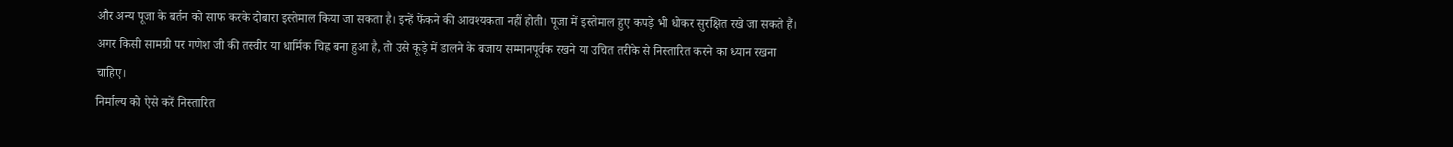और अन्य पूजा के बर्तन को साफ करके दोबारा इस्तेमाल किया जा सकता है। इन्हें फेंकने की आवश्यकता नहीं होती। पूजा में इस्तेमाल हुए कपड़े भी धोकर सुरक्षित रखे जा सकते हैं। अगर किसी सामग्री पर गणेश जी की तस्वीर या धार्मिक चिह्न बना हुआ है, तो उसे कूड़े में डालने के बजाय सम्मानपूर्वक रखने या उचित तरीके से निस्तारित करने का ध्यान रखना चाहिए।
निर्माल्य को ऐसे करें निस्तारित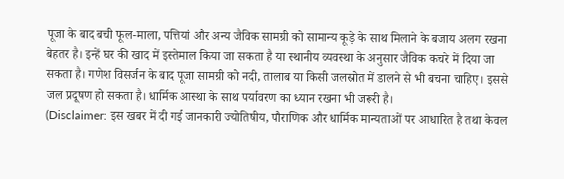पूजा के बाद बची फूल-माला, पत्तियां और अन्य जैविक सामग्री को सामान्य कूड़े के साथ मिलाने के बजाय अलग रखना बेहतर है। इन्हें घर की खाद में इस्तेमाल किया जा सकता है या स्थानीय व्यवस्था के अनुसार जैविक कचरे में दिया जा सकता है। गणेश विसर्जन के बाद पूजा सामग्री को नदी, तालाब या किसी जलस्रोत में डालने से भी बचना चाहिए। इससे जल प्रदूषण हो सकता है। धार्मिक आस्था के साथ पर्यावरण का ध्यान रखना भी जरूरी है।
(Disclaimer: इस खबर में दी गई जानकारी ज्योतिषीय, पौराणिक और धार्मिक मान्यताओं पर आधारित है तथा केवल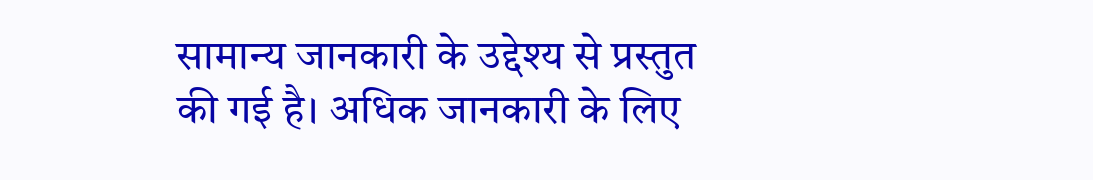सामान्य जानकारी के उद्देश्य से प्रस्तुत की गई है। अधिक जानकारी के लिए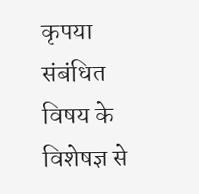कृपया संबंधित विषय के विशेषज्ञ से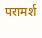परामर्श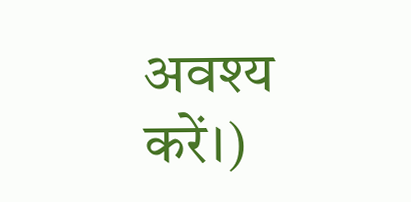अवश्य करें।)